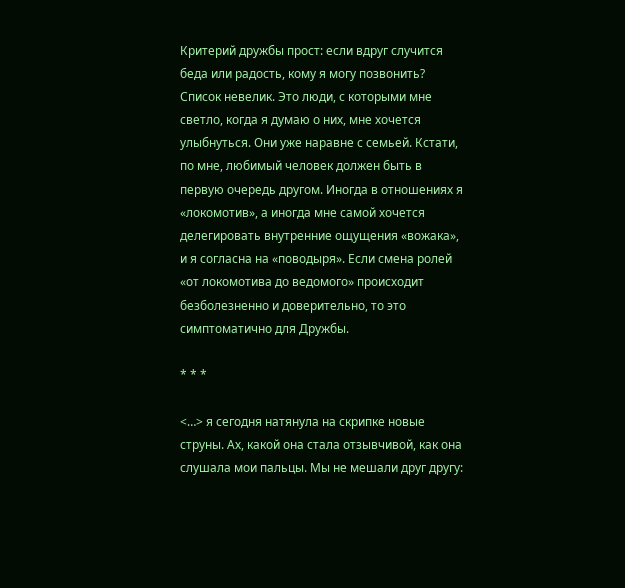Критерий дружбы прост: если вдруг случится беда или радость, кому я могу позвонить? Список невелик. Это люди, с которыми мне светло, когда я думаю о них, мне хочется улыбнуться. Они уже наравне с семьей. Кстати, по мне, любимый человек должен быть в первую очередь другом. Иногда в отношениях я «локомотив», а иногда мне самой хочется делегировать внутренние ощущения «вожака», и я согласна на «поводыря». Если смена ролей «от локомотива до ведомого» происходит безболезненно и доверительно, то это симптоматично для Дружбы.

* * *

<…> я сегодня натянула на скрипке новые струны. Ах, какой она стала отзывчивой, как она слушала мои пальцы. Мы не мешали друг другу: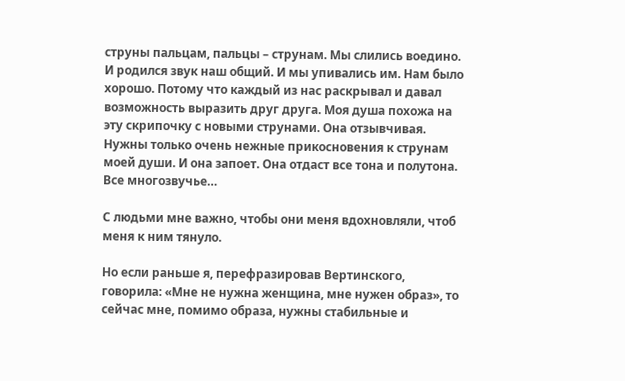струны пальцам, пальцы – струнам. Мы слились воедино. И родился звук наш общий. И мы упивались им. Нам было хорошо. Потому что каждый из нас раскрывал и давал возможность выразить друг друга. Моя душа похожа на эту скрипочку с новыми струнами. Она отзывчивая. Нужны только очень нежные прикосновения к струнам моей души. И она запоет. Она отдаст все тона и полутона. Все многозвучье…

С людьми мне важно, чтобы они меня вдохновляли, чтоб меня к ним тянуло.

Но если раньше я, перефразировав Вертинского, говорила: «Мне не нужна женщина, мне нужен образ», то сейчас мне, помимо образа, нужны стабильные и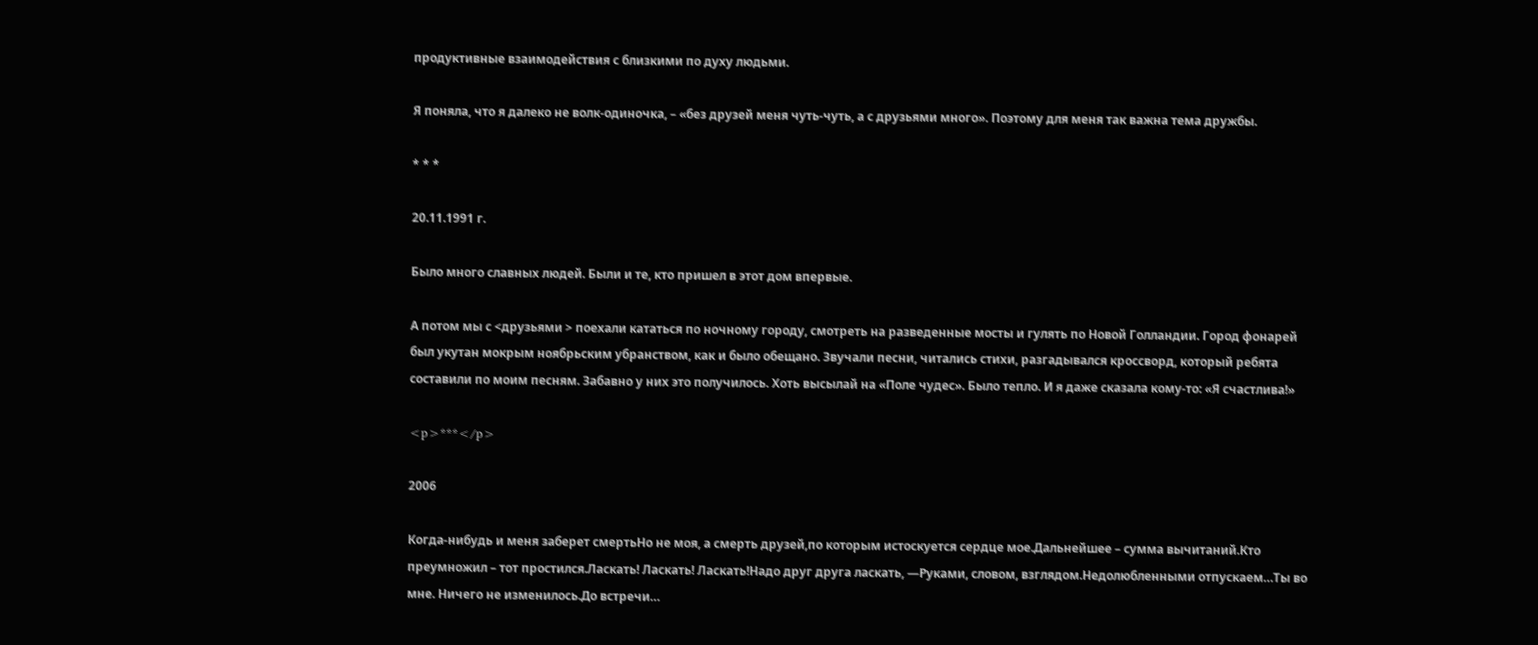продуктивные взаимодействия с близкими по духу людьми.

Я поняла, что я далеко не волк-одиночка, – «без друзей меня чуть-чуть, а с друзьями много». Поэтому для меня так важна тема дружбы.

* * *

20.11.1991 г.

Было много славных людей. Были и те, кто пришел в этот дом впервые.

А потом мы с <друзьями > поехали кататься по ночному городу, смотреть на разведенные мосты и гулять по Новой Голландии. Город фонарей был укутан мокрым ноябрьским убранством, как и было обещано. Звучали песни, читались стихи, разгадывался кроссворд, который ребята составили по моим песням. Забавно у них это получилось. Хоть высылай на «Поле чудес». Было тепло. И я даже сказала кому-то: «Я счастлива!»

<p>***</p>

2006

Когда-нибудь и меня заберет смертьНо не моя, а смерть друзей,по которым истоскуется сердце мое.Дальнейшее – сумма вычитаний.Кто преумножил – тот простился.Ласкать! Ласкать! Ласкать!Надо друг друга ласкать, —Руками, словом, взглядом.Недолюбленными отпускаем…Ты во мне. Ничего не изменилось.До встречи…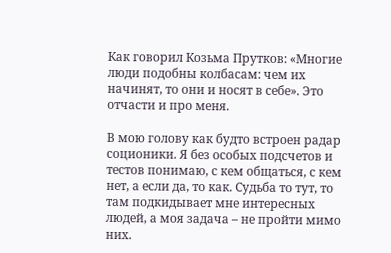Как говорил Козьма Прутков: «Многие люди подобны колбасам: чем их начинят, то они и носят в себе». Это отчасти и про меня.

В мою голову как будто встроен радар соционики. Я без особых подсчетов и тестов понимаю, с кем общаться, с кем нет, а если да, то как. Судьба то тут, то там подкидывает мне интересных людей, а моя задача – не пройти мимо них.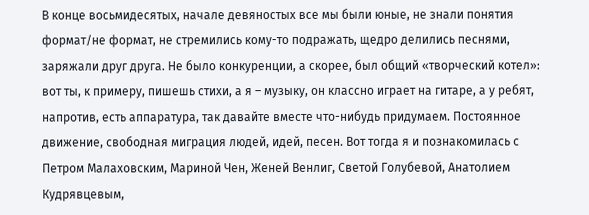В конце восьмидесятых, начале девяностых все мы были юные, не знали понятия формат/не формат, не стремились кому-то подражать, щедро делились песнями, заряжали друг друга. Не было конкуренции, а скорее, был общий «творческий котел»: вот ты, к примеру, пишешь стихи, а я – музыку, он классно играет на гитаре, а у ребят, напротив, есть аппаратура, так давайте вместе что-нибудь придумаем. Постоянное движение, свободная миграция людей, идей, песен. Вот тогда я и познакомилась с Петром Малаховским, Мариной Чен, Женей Венлиг, Светой Голубевой, Анатолием Кудрявцевым,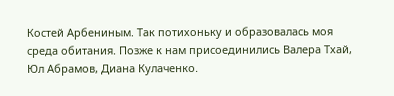Костей Арбениным. Так потихоньку и образовалась моя среда обитания. Позже к нам присоединились Валера Тхай, Юл Абрамов, Диана Кулаченко.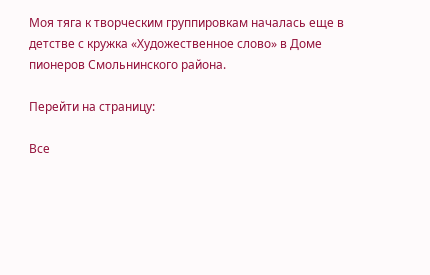Моя тяга к творческим группировкам началась еще в детстве с кружка «Художественное слово» в Доме пионеров Смольнинского района.

Перейти на страницу:

Все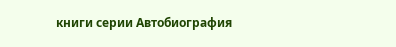книги серии Автобиография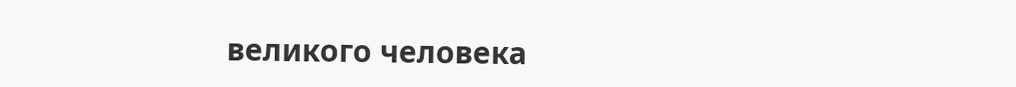великого человека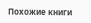Похожие книги